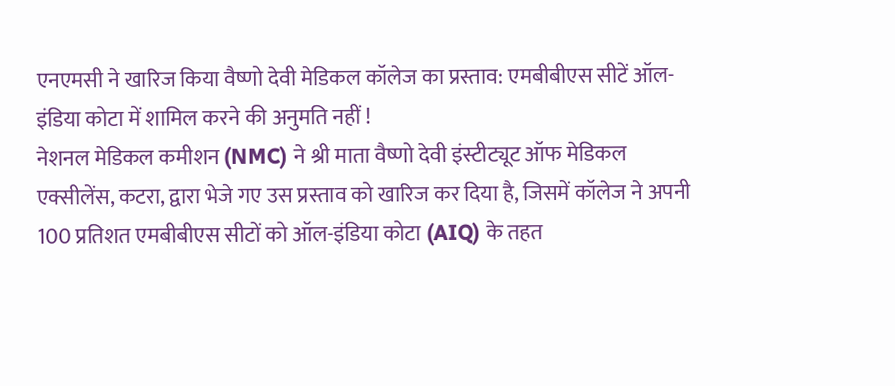एनएमसी ने खारिज किया वैष्णो देवी मेडिकल कॉलेज का प्रस्ताव: एमबीबीएस सीटें ऑल-इंडिया कोटा में शामिल करने की अनुमति नहीं !
नेशनल मेडिकल कमीशन (NMC) ने श्री माता वैष्णो देवी इंस्टीट्यूट ऑफ मेडिकल एक्सीलेंस, कटरा, द्वारा भेजे गए उस प्रस्ताव को खारिज कर दिया है, जिसमें कॉलेज ने अपनी 100 प्रतिशत एमबीबीएस सीटों को ऑल-इंडिया कोटा (AIQ) के तहत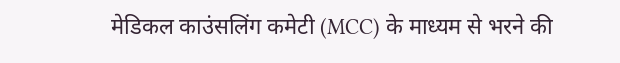मेडिकल काउंसलिंग कमेटी (MCC) के माध्यम से भरने की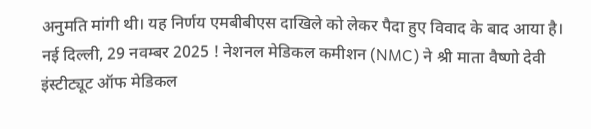अनुमति मांगी थी। यह निर्णय एमबीबीएस दाखिले को लेकर पैदा हुए विवाद के बाद आया है।
नई दिल्ली, 29 नवम्बर 2025 ! नेशनल मेडिकल कमीशन (NMC) ने श्री माता वैष्णो देवी इंस्टीट्यूट ऑफ मेडिकल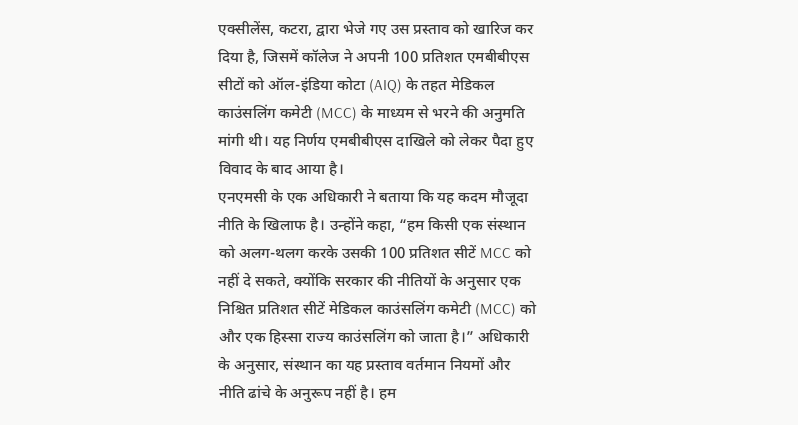एक्सीलेंस, कटरा, द्वारा भेजे गए उस प्रस्ताव को खारिज कर दिया है, जिसमें कॉलेज ने अपनी 100 प्रतिशत एमबीबीएस सीटों को ऑल-इंडिया कोटा (AIQ) के तहत मेडिकल काउंसलिंग कमेटी (MCC) के माध्यम से भरने की अनुमति मांगी थी। यह निर्णय एमबीबीएस दाखिले को लेकर पैदा हुए विवाद के बाद आया है।
एनएमसी के एक अधिकारी ने बताया कि यह कदम मौजूदा नीति के खिलाफ है। उन्होंने कहा, “हम किसी एक संस्थान को अलग-थलग करके उसकी 100 प्रतिशत सीटें MCC को नहीं दे सकते, क्योंकि सरकार की नीतियों के अनुसार एक निश्चित प्रतिशत सीटें मेडिकल काउंसलिंग कमेटी (MCC) को और एक हिस्सा राज्य काउंसलिंग को जाता है।” अधिकारी के अनुसार, संस्थान का यह प्रस्ताव वर्तमान नियमों और नीति ढांचे के अनुरूप नहीं है। हम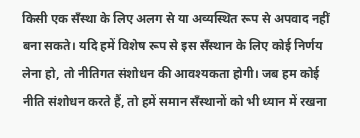किसी एक सँस्था के लिए अलग से या अव्यस्थित रूप से अपवाद नहीं बना सकते। यदि हमें विशेष रूप से इस सँस्थान के लिए कोई निर्णय लेना हो, तो नीतिगत संशोधन की आवश्यकता होगी। जब हम कोई नीति संशोधन करते हैं, तो हमें समान सँस्थानों को भी ध्यान में रखना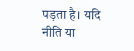पड़ता है। यदि नीति या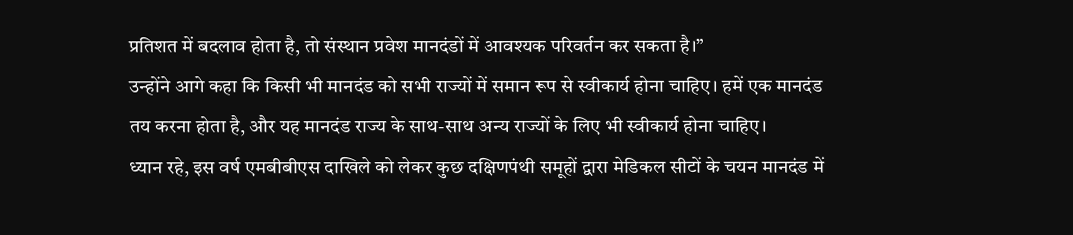प्रतिशत में बदलाव होता है, तो संस्थान प्रवेश मानदंडों में आवश्यक परिवर्तन कर सकता है।”
उन्होंने आगे कहा कि किसी भी मानदंड को सभी राज्यों में समान रूप से स्वीकार्य होना चाहिए। हमें एक मानदंड तय करना होता है, और यह मानदंड राज्य के साथ-साथ अन्य राज्यों के लिए भी स्वीकार्य होना चाहिए।
ध्यान रहे, इस वर्ष एमबीबीएस दाखिले को लेकर कुछ दक्षिणपंथी समूहों द्वारा मेडिकल सीटों के चयन मानदंड में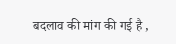बदलाव की मांग की गई है ,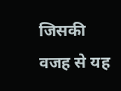जिसकी वजह से यह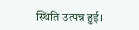स्थिति उत्पन्न हुई।